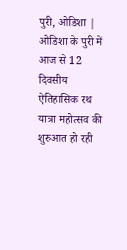पुरी, ओडिशा | ओडिशा के पुरी में आज से 12 दिवसीय ऐतिहासिक रथ यात्रा महोत्सव की शुरुआत हो रही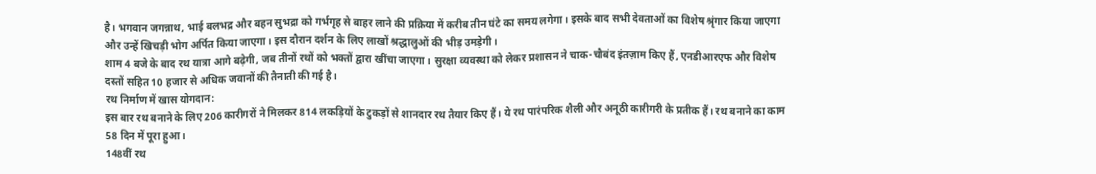है। भगवान जगन्नाथ, भाई बलभद्र और बहन सुभद्रा को गर्भगृह से बाहर लाने की प्रक्रिया में करीब तीन घंटे का समय लगेगा। इसके बाद सभी देवताओं का विशेष श्रृंगार किया जाएगा और उन्हें खिचड़ी भोग अर्पित किया जाएगा। इस दौरान दर्शन के लिए लाखों श्रद्धालुओं की भीड़ उमड़ेगी।
शाम 4 बजे के बाद रथ यात्रा आगे बढ़ेगी, जब तीनों रथों को भक्तों द्वारा खींचा जाएगा। सुरक्षा व्यवस्था को लेकर प्रशासन ने चाक-चौबंद इंतज़ाम किए हैं, एनडीआरएफ और विशेष दस्तों सहित 10 हजार से अधिक जवानों की तैनाती की गई है।
रथ निर्माण में खास योगदान:
इस बार रथ बनाने के लिए 206 कारीगरों ने मिलकर 814 लकड़ियों के टुकड़ों से शानदार रथ तैयार किए हैं। ये रथ पारंपरिक शैली और अनूठी कारीगरी के प्रतीक हैं। रथ बनाने का काम 58 दिन में पूरा हुआ।
148वीं रथ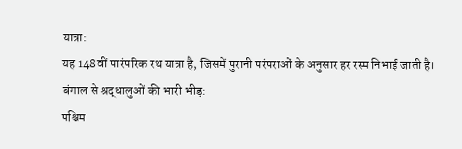यात्रा:
यह 148वीं पारंपरिक रथ यात्रा है, जिसमें पुरानी परंपराओं के अनुसार हर रस्म निभाई जाती है।
बंगाल से श्रद्धालुओं की भारी भीड़:
पश्चिम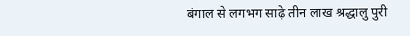बंगाल से लगभग साढ़े तीन लाख श्रद्धालु पुरी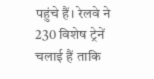पहुंचे हैं। रेलवे ने 230 विशेष ट्रेनें चलाई हैं ताकि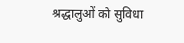श्रद्धालुओं को सुविधा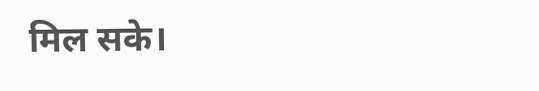मिल सके।